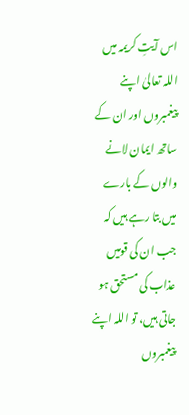اس آیتِ کریمہ میں اللہ تعالیٰ اپنے پیغمبروں اور ان کے ساتھ ایمان لانے والوں کے بارے میں بتا رہے ہیں کہ جب ان کی قومیں عذاب کی مستحق ہو جاتی ہیں، تو اللہ اپنے پیغمبروں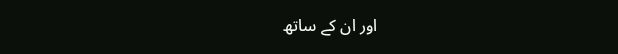اور ان کے ساتھ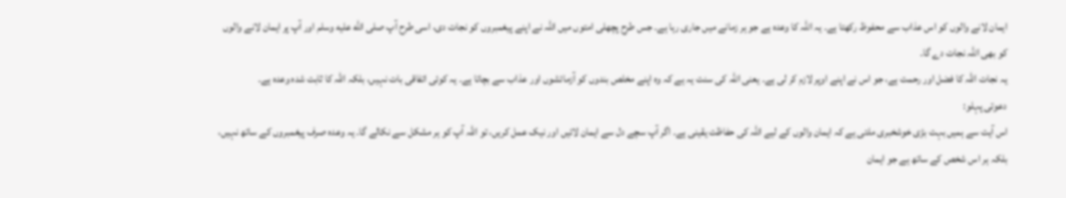ایمان لانے والوں کو اس عذاب سے محفوظ رکھتا ہے۔ یہ اللہ کا وعدہ ہے جو ہر زمانے میں جاری رہا ہے۔ جس طرح پچھلی امتوں میں اللہ نے اپنے پیغمبروں کو نجات دی، اسی طرح آپ صلى الله عليه وسلم اور آپ پر ایمان لانے والوں کو بھی اللہ نجات دے گا۔
یہ نجات اللہ کا فضل اور رحمت ہے، جو اس نے اپنے اوپر لازم کر لی ہے۔ یعنی اللہ کی سنت یہ ہے کہ وہ اپنے مخلص بندوں کو آزمائشوں اور عذاب سے بچاتا ہے۔ یہ کوئی اتفاقی بات نہیں، بلکہ اللہ کا ثابت شدہ وعدہ ہے۔
دعوتی پہلو:
اس آیت سے ہمیں بہت بڑی خوشخبری ملتی ہے کہ ایمان والوں کے لیے اللہ کی حفاظت یقینی ہے۔ اگر آپ سچے دل سے ایمان لائیں اور نیک عمل کریں، تو اللہ آپ کو ہر مشکل سے نکالے گا۔ یہ وعدہ صرف پیغمبروں کے ساتھ نہیں، بلکہ ہر اس شخص کے ساتھ ہے جو ایمان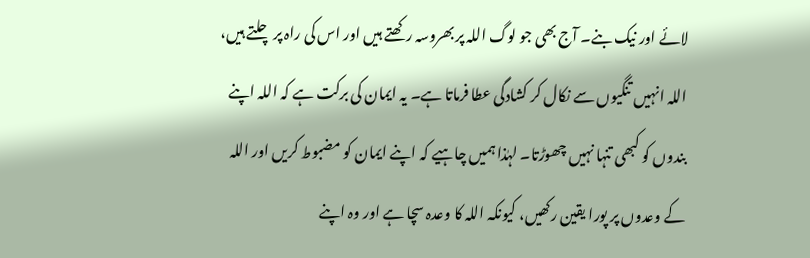لائے اور نیک بنے۔ آج بھی جو لوگ اللہ پر بھروسہ رکھتے ہیں اور اس کی راہ پر چلتے ہیں، اللہ انہیں تنگیوں سے نکال کر کشادگی عطا فرماتا ہے۔ یہ ایمان کی برکت ہے کہ اللہ اپنے بندوں کو کبھی تنہا نہیں چھوڑتا۔ لہٰذا ہمیں چاہیے کہ اپنے ایمان کو مضبوط کریں اور اللہ کے وعدوں پر پورا یقین رکھیں، کیونکہ اللہ کا وعدہ سچا ہے اور وہ اپنے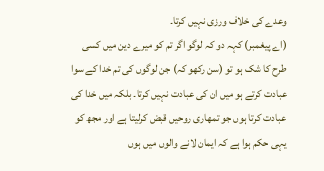وعدے کی خلاف ورزی نہیں کرتا۔
(اے پیغمبر) کہہ دو کہ لوگو اگر تم کو میرے دین میں کسی طرح کا شک ہو تو (سن رکھو کہ) جن لوگوں کی تم خدا کے سوا عبادت کرتے ہو میں ان کی عبادت نہیں کرتا۔ بلکہ میں خدا کی عبادت کرتا ہوں جو تمھاری روحیں قبض کرلیتا ہے اور مجھ کو یہی حکم ہوا ہے کہ ایمان لانے والوں میں ہوں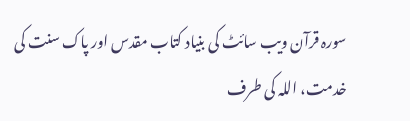سورہ قرآن ویب سائٹ کی بنیاد کتاب مقدس اور پاک سنت کی خدمت، اللہ کی طرف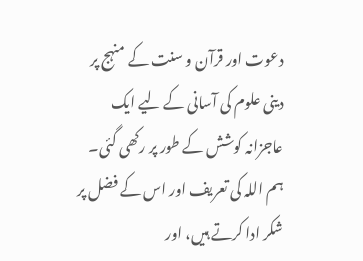دعوت اور قرآن و سنت کے منہج پر دینی علوم کی آسانی کے لیے ایک عاجزانہ کوشش کے طور پر رکھی گئی۔ ہم اللہ کی تعریف اور اس کے فضل پر شکر ادا کرتے ہیں، اور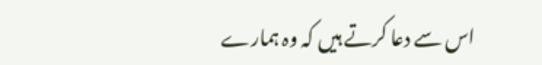اس سے دعا کرتے ہیں کہ وہ ہمارے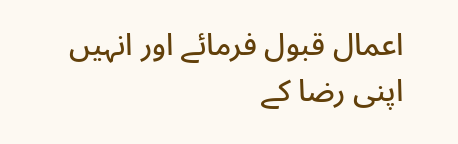اعمال قبول فرمائے اور انہیں اپنی رضا کے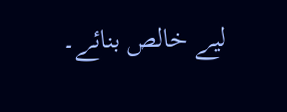لیے خالص بنائے۔